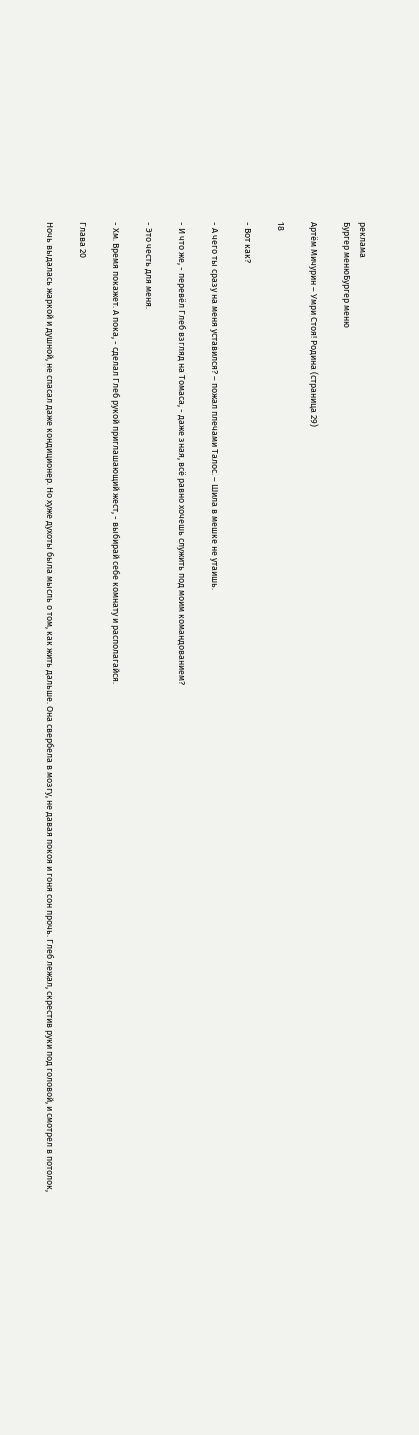реклама
Бургер менюБургер меню

Артём Мичурин – Умри Стоя! Родина (страница 29)

18

- Вот как?

- А чего ты сразу на меня уставился? – пожал плечами Талос. – Шила в мешке не утаишь.

- И что же, - перевёл Глеб взгляд на Томаса, - даже зная, всё равно хочешь служить под моим командованием?

- Это честь для меня.

- Хм. Время покажет. А пока, - сделал Глеб рукой приглашающий жест, - выбирай себе комнату и располагайся.

Глава 20

Ночь выдалась жаркой и душной, не спасал даже кондиционер. Но хуже духоты была мысль о том, как жить дальше. Она свербела в мозгу, не давая покоя и гоня сон прочь. Глеб лежал, скрестив руки под головой, и смотрел в потолок,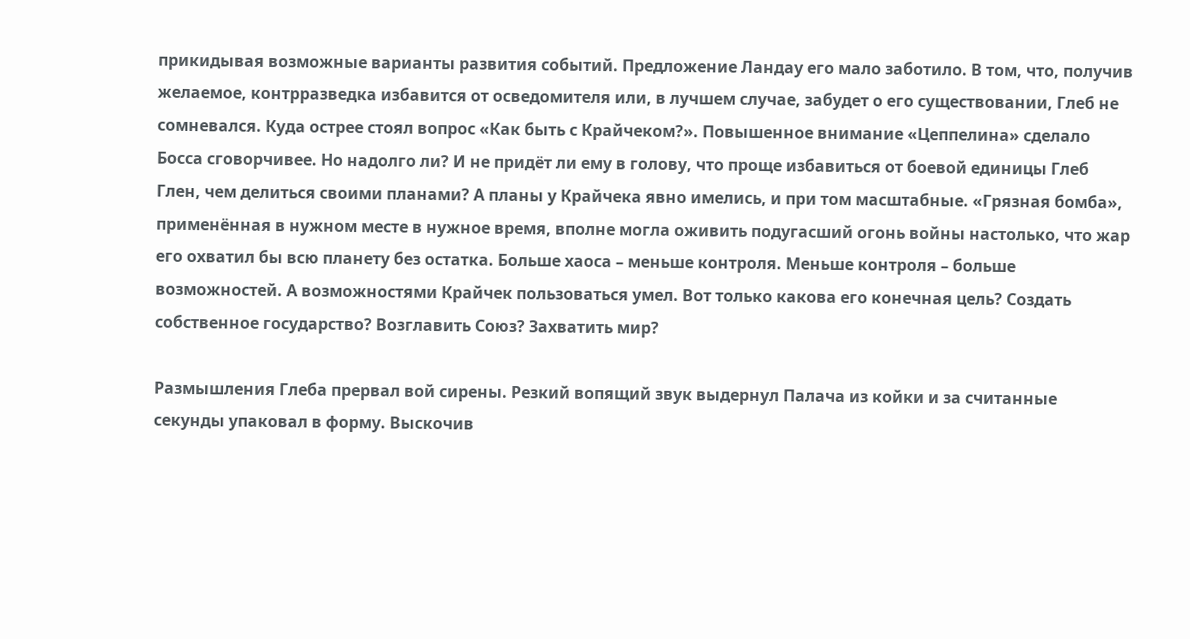прикидывая возможные варианты развития событий. Предложение Ландау его мало заботило. В том, что, получив желаемое, контрразведка избавится от осведомителя или, в лучшем случае, забудет о его существовании, Глеб не сомневался. Куда острее стоял вопрос «Как быть с Крайчеком?». Повышенное внимание «Цеппелина» сделало Босса сговорчивее. Но надолго ли? И не придёт ли ему в голову, что проще избавиться от боевой единицы Глеб Глен, чем делиться своими планами? А планы у Крайчека явно имелись, и при том масштабные. «Грязная бомба», применённая в нужном месте в нужное время, вполне могла оживить подугасший огонь войны настолько, что жар его охватил бы всю планету без остатка. Больше хаоса – меньше контроля. Меньше контроля – больше возможностей. А возможностями Крайчек пользоваться умел. Вот только какова его конечная цель? Создать собственное государство? Возглавить Союз? Захватить мир?

Размышления Глеба прервал вой сирены. Резкий вопящий звук выдернул Палача из койки и за считанные секунды упаковал в форму. Выскочив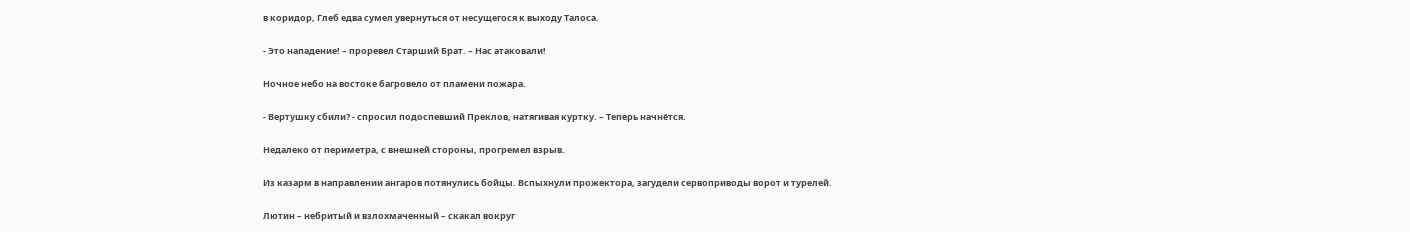в коридор, Глеб едва сумел увернуться от несущегося к выходу Талоса.

- Это нападение! – проревел Старший Брат. – Нас атаковали!

Ночное небо на востоке багровело от пламени пожара.

- Вертушку сбили? - спросил подоспевший Преклов, натягивая куртку. – Теперь начнётся.

Недалеко от периметра, с внешней стороны, прогремел взрыв.

Из казарм в направлении ангаров потянулись бойцы. Вспыхнули прожектора, загудели сервоприводы ворот и турелей.

Лютин – небритый и взлохмаченный – скакал вокруг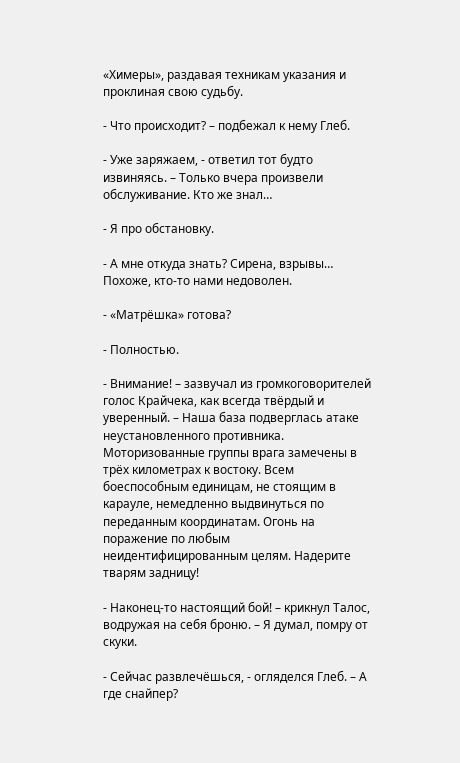«Химеры», раздавая техникам указания и проклиная свою судьбу.

- Что происходит? – подбежал к нему Глеб.

- Уже заряжаем, - ответил тот будто извиняясь. – Только вчера произвели обслуживание. Кто же знал…

- Я про обстановку.

- А мне откуда знать? Сирена, взрывы… Похоже, кто-то нами недоволен.

- «Матрёшка» готова?

- Полностью.

- Внимание! – зазвучал из громкоговорителей голос Крайчека, как всегда твёрдый и уверенный. – Наша база подверглась атаке неустановленного противника. Моторизованные группы врага замечены в трёх километрах к востоку. Всем боеспособным единицам, не стоящим в карауле, немедленно выдвинуться по переданным координатам. Огонь на поражение по любым неидентифицированным целям. Надерите тварям задницу!

- Наконец-то настоящий бой! – крикнул Талос, водружая на себя броню. – Я думал, помру от скуки.

- Сейчас развлечёшься, - огляделся Глеб. – А где снайпер?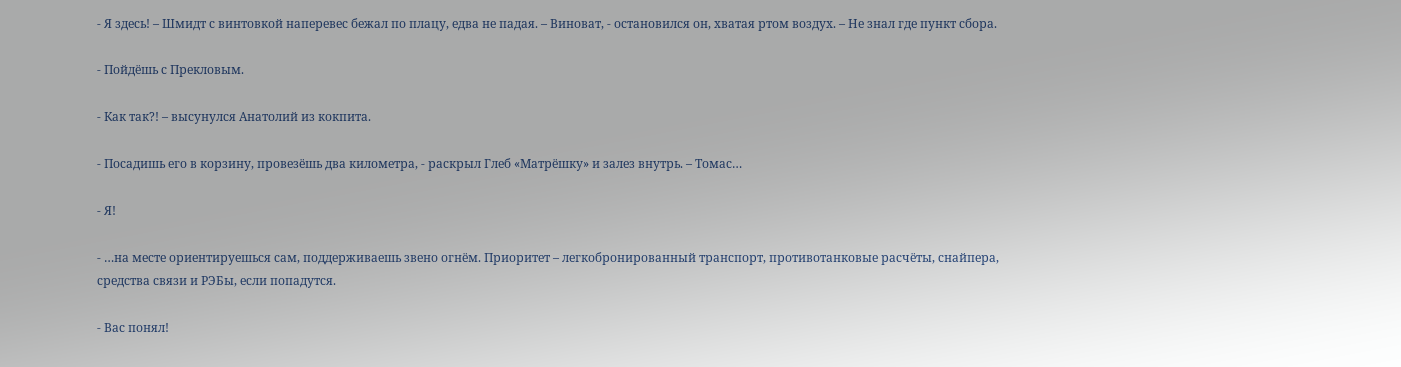- Я здесь! – Шмидт с винтовкой наперевес бежал по плацу, едва не падая. – Виноват, - остановился он, хватая ртом воздух. – Не знал где пункт сбора.

- Пойдёшь с Прекловым.

- Как так?! – высунулся Анатолий из кокпита.

- Посадишь его в корзину, провезёшь два километра, - раскрыл Глеб «Матрёшку» и залез внутрь. – Томас…

- Я!

- …на месте ориентируешься сам, поддерживаешь звено огнём. Приоритет – легкобронированный транспорт, противотанковые расчёты, снайпера, средства связи и РЭБы, если попадутся.

- Вас понял!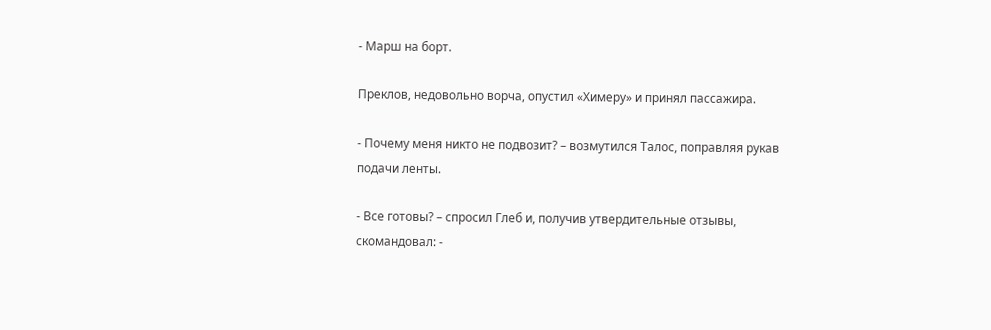- Марш на борт.

Преклов, недовольно ворча, опустил «Химеру» и принял пассажира.

- Почему меня никто не подвозит? – возмутился Талос, поправляя рукав подачи ленты.

- Все готовы? – спросил Глеб и, получив утвердительные отзывы, скомандовал: -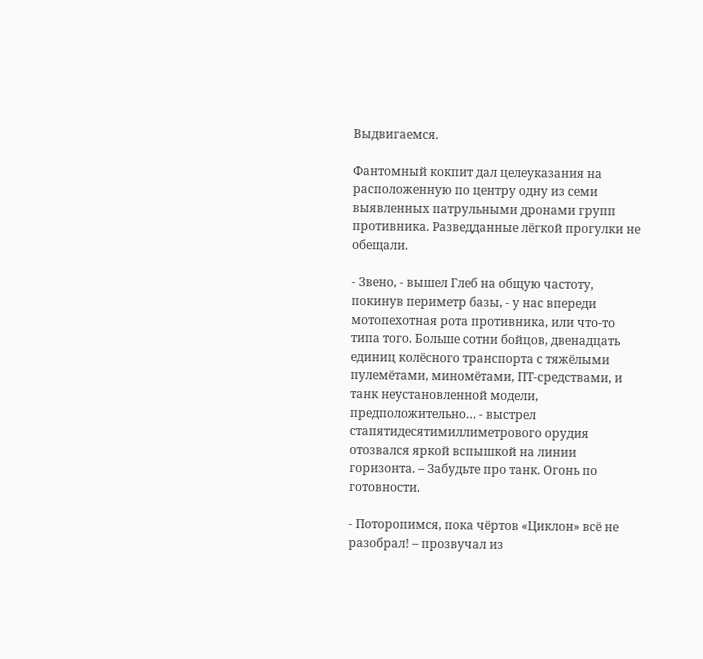Выдвигаемся.

Фантомный кокпит дал целеуказания на расположенную по центру одну из семи выявленных патрульными дронами групп противника. Разведданные лёгкой прогулки не обещали.

- Звено, - вышел Глеб на общую частоту, покинув периметр базы, - у нас впереди мотопехотная рота противника, или что-то типа того. Больше сотни бойцов, двенадцать единиц колёсного транспорта с тяжёлыми пулемётами, миномётами, ПТ-средствами, и танк неустановленной модели, предположительно… - выстрел стапятидесятимиллиметрового орудия отозвался яркой вспышкой на линии горизонта. – Забудьте про танк. Огонь по готовности.

- Поторопимся, пока чёртов «Циклон» всё не разобрал! – прозвучал из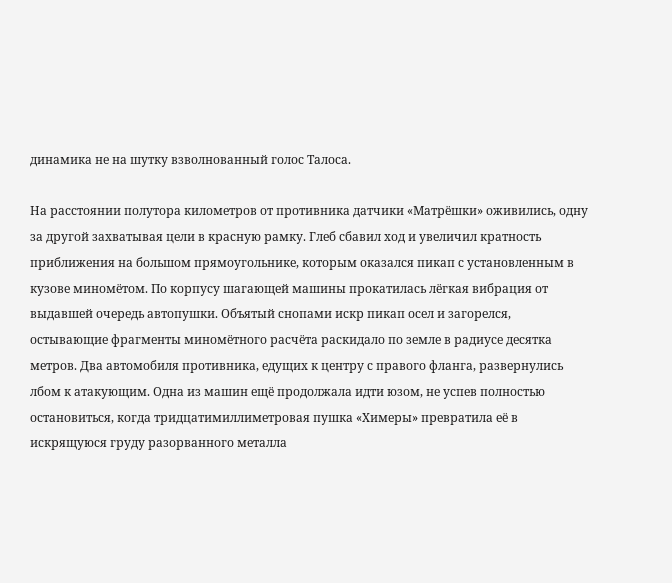динамика не на шутку взволнованный голос Талоса.

На расстоянии полутора километров от противника датчики «Матрёшки» оживились, одну за другой захватывая цели в красную рамку. Глеб сбавил ход и увеличил кратность приближения на большом прямоугольнике, которым оказался пикап с установленным в кузове миномётом. По корпусу шагающей машины прокатилась лёгкая вибрация от выдавшей очередь автопушки. Объятый снопами искр пикап осел и загорелся, остывающие фрагменты миномётного расчёта раскидало по земле в радиусе десятка метров. Два автомобиля противника, едущих к центру с правого фланга, развернулись лбом к атакующим. Одна из машин ещё продолжала идти юзом, не успев полностью остановиться, когда тридцатимиллиметровая пушка «Химеры» превратила её в искрящуюся груду разорванного металла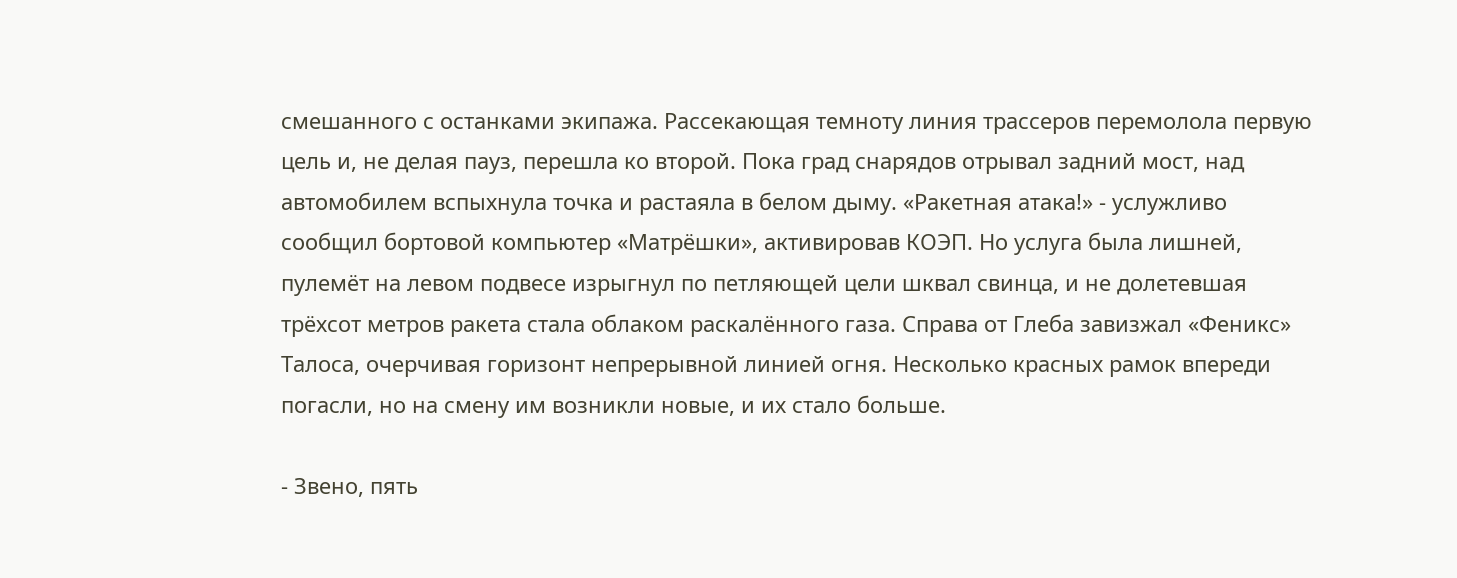смешанного с останками экипажа. Рассекающая темноту линия трассеров перемолола первую цель и, не делая пауз, перешла ко второй. Пока град снарядов отрывал задний мост, над автомобилем вспыхнула точка и растаяла в белом дыму. «Ракетная атака!» - услужливо сообщил бортовой компьютер «Матрёшки», активировав КОЭП. Но услуга была лишней, пулемёт на левом подвесе изрыгнул по петляющей цели шквал свинца, и не долетевшая трёхсот метров ракета стала облаком раскалённого газа. Справа от Глеба завизжал «Феникс» Талоса, очерчивая горизонт непрерывной линией огня. Несколько красных рамок впереди погасли, но на смену им возникли новые, и их стало больше.

- Звено, пять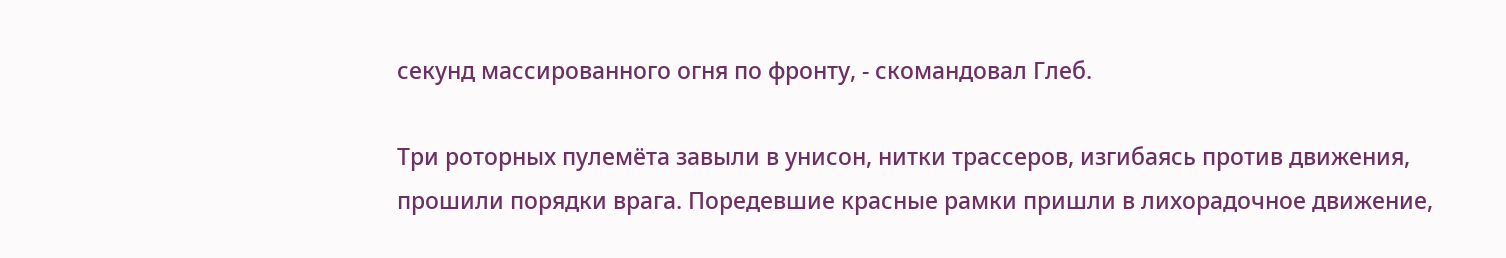секунд массированного огня по фронту, - скомандовал Глеб.

Три роторных пулемёта завыли в унисон, нитки трассеров, изгибаясь против движения, прошили порядки врага. Поредевшие красные рамки пришли в лихорадочное движение,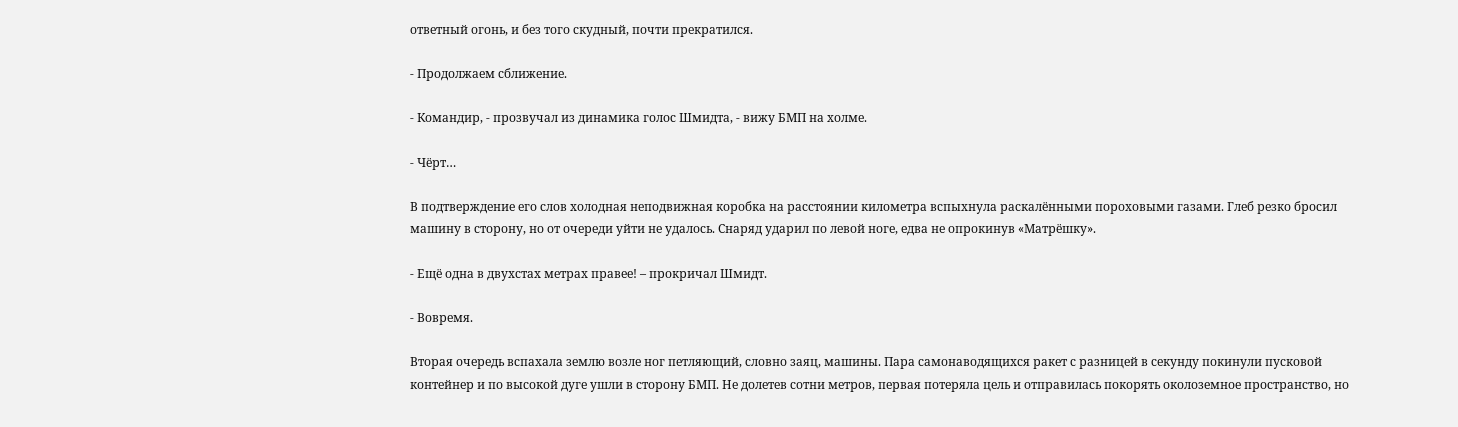ответный огонь, и без того скудный, почти прекратился.

- Продолжаем сближение.

- Командир, - прозвучал из динамика голос Шмидта, - вижу БМП на холме.

- Чёрт…

В подтверждение его слов холодная неподвижная коробка на расстоянии километра вспыхнула раскалёнными пороховыми газами. Глеб резко бросил машину в сторону, но от очереди уйти не удалось. Снаряд ударил по левой ноге, едва не опрокинув «Матрёшку».

- Ещё одна в двухстах метрах правее! – прокричал Шмидт.

- Вовремя.

Вторая очередь вспахала землю возле ног петляющий, словно заяц, машины. Пара самонаводящихся ракет с разницей в секунду покинули пусковой контейнер и по высокой дуге ушли в сторону БМП. Не долетев сотни метров, первая потеряла цель и отправилась покорять околоземное пространство, но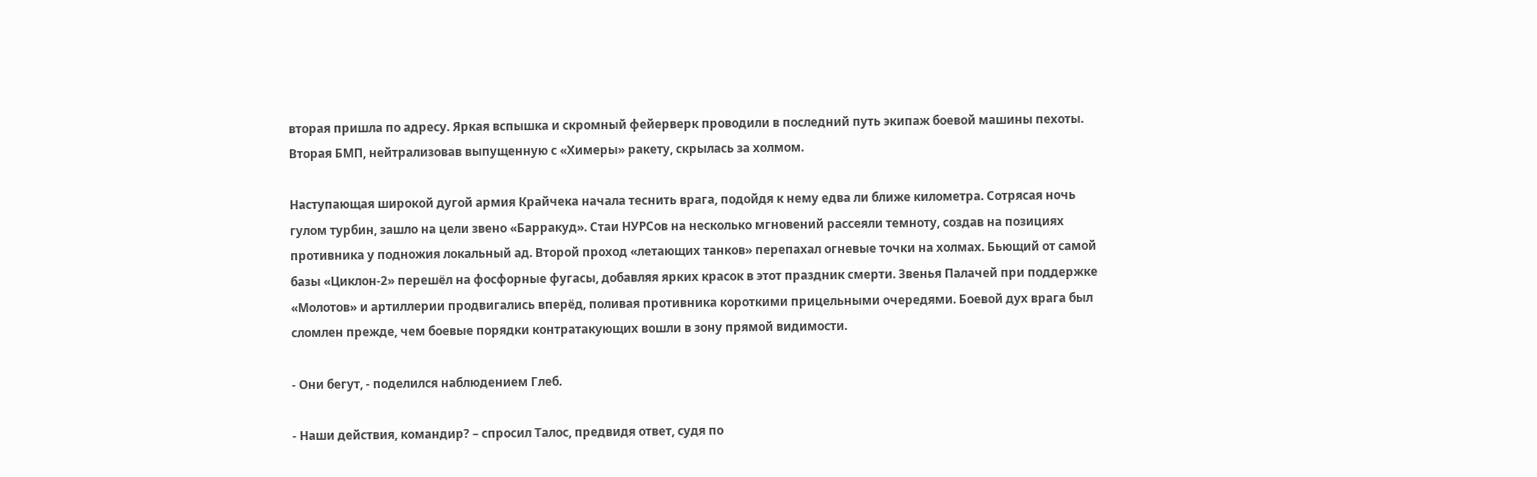вторая пришла по адресу. Яркая вспышка и скромный фейерверк проводили в последний путь экипаж боевой машины пехоты. Вторая БМП, нейтрализовав выпущенную с «Химеры» ракету, скрылась за холмом.

Наступающая широкой дугой армия Крайчека начала теснить врага, подойдя к нему едва ли ближе километра. Сотрясая ночь гулом турбин, зашло на цели звено «Барракуд». Стаи НУРСов на несколько мгновений рассеяли темноту, создав на позициях противника у подножия локальный ад. Второй проход «летающих танков» перепахал огневые точки на холмах. Бьющий от самой базы «Циклон-2» перешёл на фосфорные фугасы, добавляя ярких красок в этот праздник смерти. Звенья Палачей при поддержке «Молотов» и артиллерии продвигались вперёд, поливая противника короткими прицельными очередями. Боевой дух врага был сломлен прежде, чем боевые порядки контратакующих вошли в зону прямой видимости.

- Они бегут, - поделился наблюдением Глеб.

- Наши действия, командир? – спросил Талос, предвидя ответ, судя по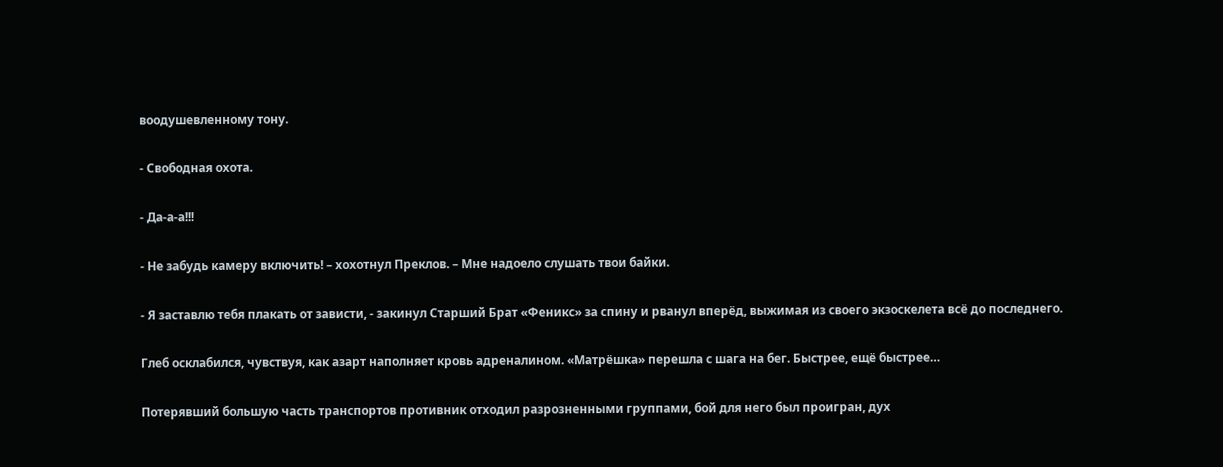воодушевленному тону.

- Свободная охота.

- Да-а-а!!!

- Не забудь камеру включить! – хохотнул Преклов. – Мне надоело слушать твои байки.

- Я заставлю тебя плакать от зависти, - закинул Старший Брат «Феникс» за спину и рванул вперёд, выжимая из своего экзоскелета всё до последнего.

Глеб осклабился, чувствуя, как азарт наполняет кровь адреналином. «Матрёшка» перешла с шага на бег. Быстрее, ещё быстрее…

Потерявший большую часть транспортов противник отходил разрозненными группами, бой для него был проигран, дух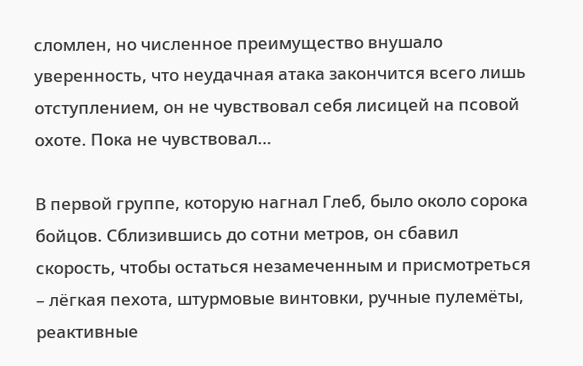сломлен, но численное преимущество внушало уверенность, что неудачная атака закончится всего лишь отступлением, он не чувствовал себя лисицей на псовой охоте. Пока не чувствовал…

В первой группе, которую нагнал Глеб, было около сорока бойцов. Сблизившись до сотни метров, он сбавил скорость, чтобы остаться незамеченным и присмотреться – лёгкая пехота, штурмовые винтовки, ручные пулемёты, реактивные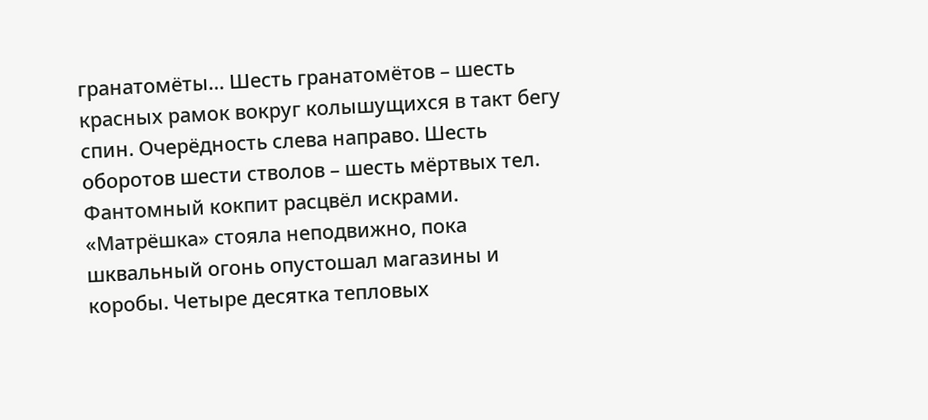гранатомёты… Шесть гранатомётов – шесть красных рамок вокруг колышущихся в такт бегу спин. Очерёдность слева направо. Шесть оборотов шести стволов – шесть мёртвых тел. Фантомный кокпит расцвёл искрами. «Матрёшка» стояла неподвижно, пока шквальный огонь опустошал магазины и коробы. Четыре десятка тепловых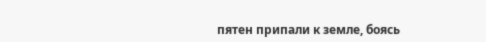пятен припали к земле, боясь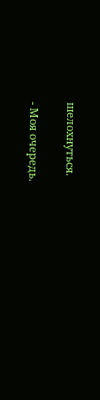шелохнуться.

- Моя очередь.